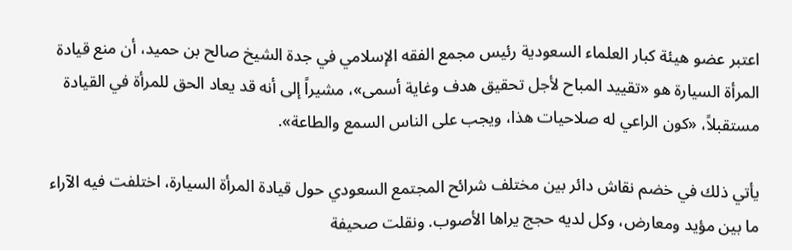اعتبر عضو هيئة كبار العلماء السعودية رئيس مجمع الفقه الإسلامي في جدة الشيخ صالح بن حميد، أن منع قيادة المرأة السيارة هو «تقييد المباح لأجل تحقيق هدف وغاية أسمى»، مشيراً إلى أنه قد يعاد الحق للمرأة في القيادة مستقبلاً، «كون الراعي له صلاحيات هذا، ويجب على الناس السمع والطاعة».

يأتي ذلك في خضم نقاش دائر بين مختلف شرائح المجتمع السعودي حول قيادة المرأة السيارة، اختلفت فيه الآراء ما بين مؤيد ومعارض، وكل لديه حجج يراها الأصوب. ونقلت صحيفة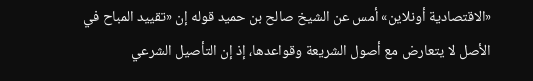«الاقتصادية أونلاين» أمس عن الشيخ صالح بن حميد قوله إن «تقييد المباح في الأصل لا يتعارض مع أصول الشريعة وقواعدها، إذ إن التأصيل الشرعي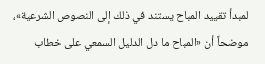لمبدأ تقييد المباح يستند في ذلك إلى النصوص الشرعية»، موضحاً أن «المباح ما دل الدليل السمعي على خطاب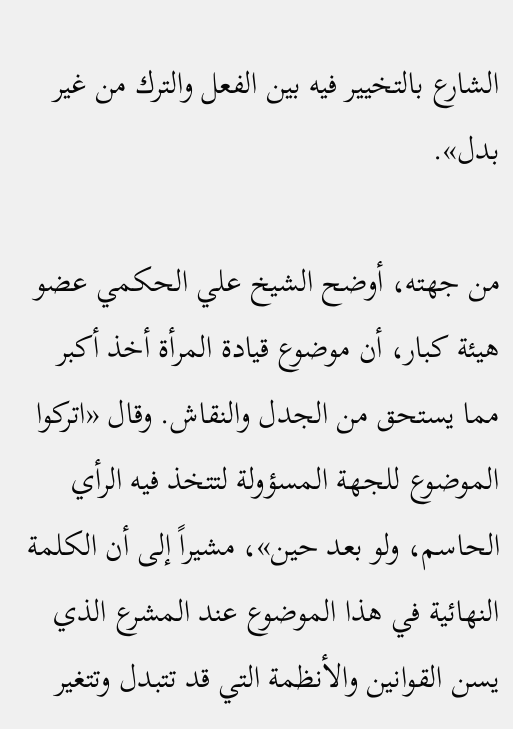الشارع بالتخيير فيه بين الفعل والترك من غير بدل».

من جهته، أوضح الشيخ علي الحكمي عضو هيئة كبار، أن موضوع قيادة المرأة أخذ أكبر مما يستحق من الجدل والنقاش. وقال «اتركوا الموضوع للجهة المسؤولة لتتخذ فيه الرأي الحاسم، ولو بعد حين»، مشيراً إلى أن الكلمة النهائية في هذا الموضوع عند المشرع الذي يسن القوانين والأنظمة التي قد تتبدل وتتغير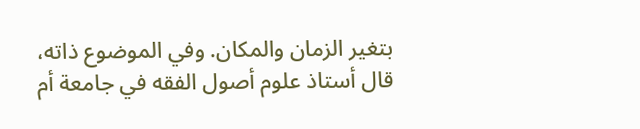بتغير الزمان والمكان. وفي الموضوع ذاته، قال أستاذ علوم أصول الفقه في جامعة أم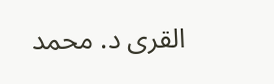القرى د. محمد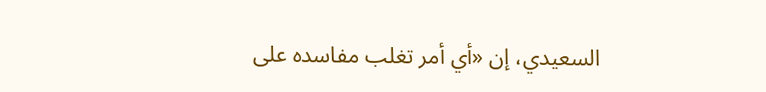السعيدي، إن «أي أمر تغلب مفاسده على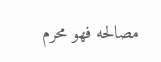مصالحه فهو محرم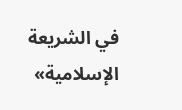في الشريعة الإسلامية»